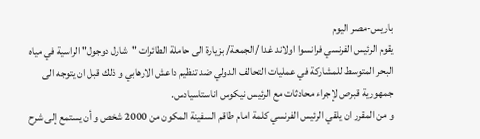باريس-مصر اليوم
يقوم الرئيس الفرنسي فرانسوا اولاند غدا /الجمعة/ بزيارة الى حاملة الطائرات "شارل دوجول" الراسية في مياه البحر المتوسط للمشاركة في عمليات التحالف الدولي ضد تنظيم داعش الارهابي و ذلك قبل ان يتوجه الى جمهورية قبرص لإجراء محادثات مع الرئيس نيكوس اناستاسيادس.
و من المقرر ان يلقي الرئيس الفرنسي كلمة امام طاقم السفينة المكون من 2000 شخص و أن يستمع إلى شرح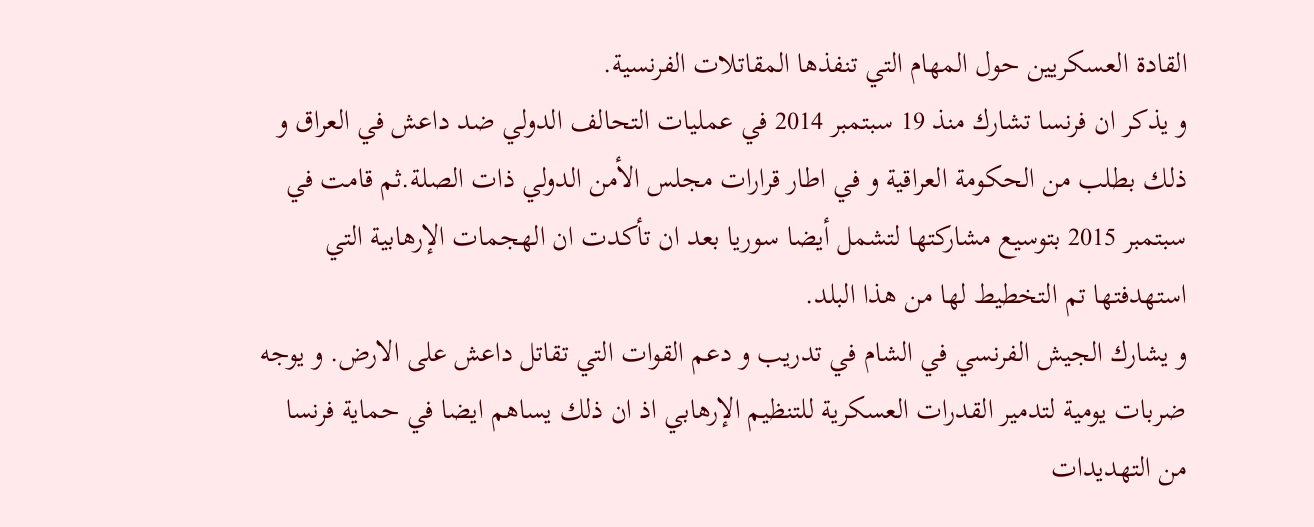القادة العسكريين حول المهام التي تنفذها المقاتلات الفرنسية.
و يذكر ان فرنسا تشارك منذ 19 سبتمبر 2014 في عمليات التحالف الدولي ضد داعش في العراق و ذلك بطلب من الحكومة العراقية و في اطار قرارات مجلس الأمن الدولي ذات الصلة.ثم قامت في سبتمبر 2015 بتوسيع مشاركتها لتشمل أيضا سوريا بعد ان تأكدت ان الهجمات الإرهابية التي استهدفتها تم التخطيط لها من هذا البلد.
و يشارك الجيش الفرنسي في الشام في تدريب و دعم القوات التي تقاتل داعش على الارض. و يوجه ضربات يومية لتدمير القدرات العسكرية للتنظيم الإرهابي اذ ان ذلك يساهم ايضا في حماية فرنسا من التهديدات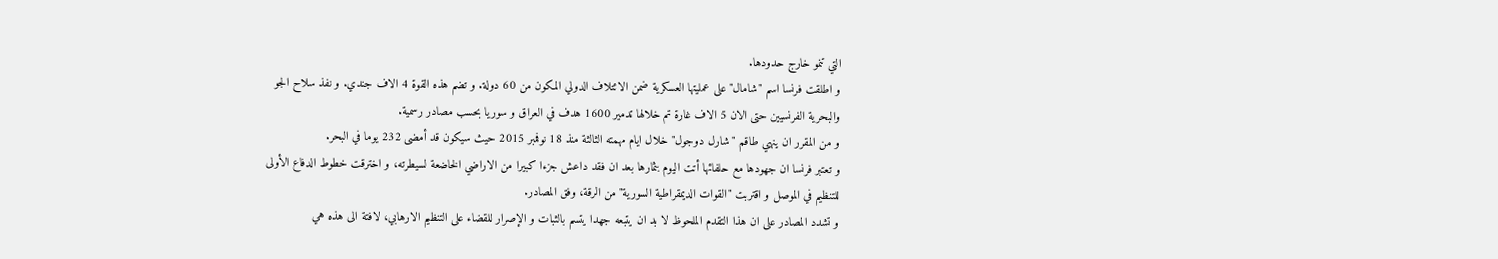التي تنمو خارج حدودها.
و اطلقت فرنسا اسم "شامال" على عمليتها العسكرية ضمن الائتلاف الدولي المكون من 60 دولة. و تضم هذه القوة 4 الاف جندي. و نفذ سلاح الجو والبحرية الفرنسيين حتى الان 5 الاف غارة تم خلالها تدمير 1600 هدف في العراق و سوريا بحسب مصادر رسمية.
و من المقرر ان ينهي طاقم "شارل دوجول" خلال ايام مهمته الثالثة منذ 18 نوفمبر 2015 حيث سيكون قد أمضى 232 يوما في البحر.
و تعتبر فرنسا ان جهودها مع حلفائها أتت اليوم بثمارها بعد ان فقد داعش جزءا كبيرا من الاراضي الخاضعة لسيطرته، و اخترقت خطوط الدفاع الأولى للتنظيم في الموصل و اقتربت "القوات الديمقراطية السورية" من الرقة، وفق المصادر.
و تشدد المصادر على ان هذا التقدم الملحوظ لا بد ان يتبعه جهدا يتسم بالثبات و الإصرار للقضاء على التنظيم الارهابي، لافتة الى هذه هي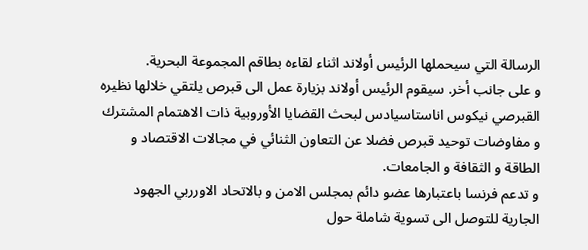الرسالة التي سيحملها الرئيس أولاند اثناء لقاءه بطاقم المجموعة البحرية.
و على جانب أخر. سيقوم الرئيس أولاند بزيارة عمل الى قبرص يلتقي خلالها نظيره القبرصي نيكوس اناستاسيادس لبحث القضايا الأوروبية ذات الاهتمام المشترك و مفاوضات توحيد قبرص فضلا عن التعاون الثنائي في مجالات الاقتصاد و الطاقة و الثقافة و الجامعات.
و تدعم فرنسا باعتبارها عضو دائم بمجلس الامن و بالاتحاد الاورربي الجهود الجارية للتوصل الى تسوية شاملة حول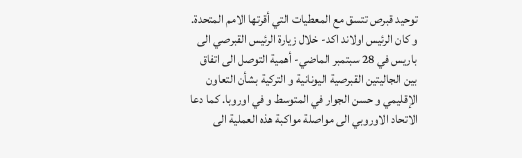توحيد قبرص تتسق مع المعطيات التي أقرتها الامم المتحدة.
و كان الرئيس اولاند اكد- خلال زيارة الرئيس القبرصي الى باريس في 28 سبتمبر الماضي- أهمية التوصل الى اتفاق بين الجاليتين القبرصية اليونانية و التركية بشأن التعاون الإقليمي و حسن الجوار في المتوسط و في اوروبا. كما دعا الاتحاد الاوروبي الى مواصلة مواكبة هذه العملية الى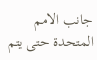جانب الامم المتحدة حتى يتم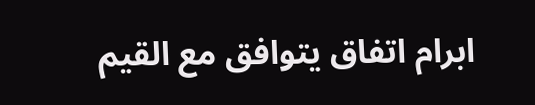ابرام اتفاق يتوافق مع القيم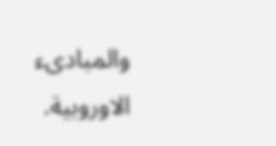والمبادىء الاوروبية.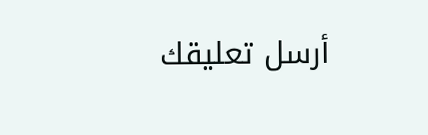أرسل تعليقك